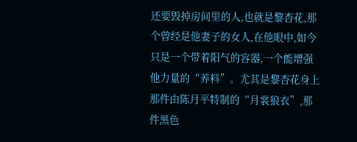还要毁掉房间里的人,也就是黎杏花,那个曾经是他妻子的女人,在他眼中,如今只是一个带着阳气的容器,一个能增强他力量的“养料”。尤其是黎杏花身上那件由陈月平特制的“月裳狼衣”,那件黑色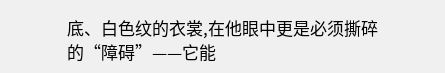底、白色纹的衣裳,在他眼中更是必须撕碎的“障碍”——它能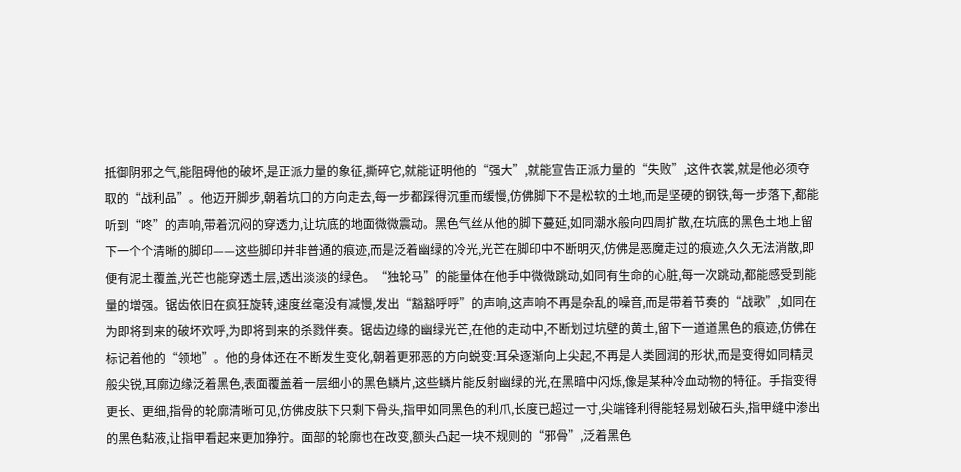抵御阴邪之气,能阻碍他的破坏,是正派力量的象征,撕碎它,就能证明他的“强大”,就能宣告正派力量的“失败”,这件衣裳,就是他必须夺取的“战利品”。他迈开脚步,朝着坑口的方向走去,每一步都踩得沉重而缓慢,仿佛脚下不是松软的土地,而是坚硬的钢铁,每一步落下,都能听到“咚”的声响,带着沉闷的穿透力,让坑底的地面微微震动。黑色气丝从他的脚下蔓延,如同潮水般向四周扩散,在坑底的黑色土地上留下一个个清晰的脚印——这些脚印并非普通的痕迹,而是泛着幽绿的冷光,光芒在脚印中不断明灭,仿佛是恶魔走过的痕迹,久久无法消散,即便有泥土覆盖,光芒也能穿透土层,透出淡淡的绿色。“独轮马”的能量体在他手中微微跳动,如同有生命的心脏,每一次跳动,都能感受到能量的增强。锯齿依旧在疯狂旋转,速度丝毫没有减慢,发出“豁豁呼呼”的声响,这声响不再是杂乱的噪音,而是带着节奏的“战歌”,如同在为即将到来的破坏欢呼,为即将到来的杀戮伴奏。锯齿边缘的幽绿光芒,在他的走动中,不断划过坑壁的黄土,留下一道道黑色的痕迹,仿佛在标记着他的“领地”。他的身体还在不断发生变化,朝着更邪恶的方向蜕变:耳朵逐渐向上尖起,不再是人类圆润的形状,而是变得如同精灵般尖锐,耳廓边缘泛着黑色,表面覆盖着一层细小的黑色鳞片,这些鳞片能反射幽绿的光,在黑暗中闪烁,像是某种冷血动物的特征。手指变得更长、更细,指骨的轮廓清晰可见,仿佛皮肤下只剩下骨头,指甲如同黑色的利爪,长度已超过一寸,尖端锋利得能轻易划破石头,指甲缝中渗出的黑色黏液,让指甲看起来更加狰狞。面部的轮廓也在改变,额头凸起一块不规则的“邪骨”,泛着黑色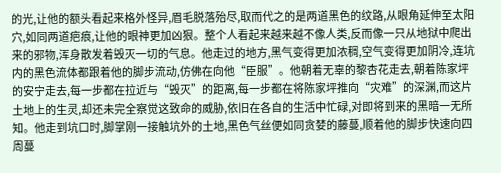的光,让他的额头看起来格外怪异,眉毛脱落殆尽,取而代之的是两道黑色的纹路,从眼角延伸至太阳穴,如同两道疤痕,让他的眼神更加凶狠。整个人看起来越来越不像人类,反而像一只从地狱中爬出来的邪物,浑身散发着毁灭一切的气息。他走过的地方,黑气变得更加浓稠,空气变得更加阴冷,连坑内的黑色流体都跟着他的脚步流动,仿佛在向他“臣服”。他朝着无辜的黎杏花走去,朝着陈家坪的安宁走去,每一步都在拉近与“毁灭”的距离,每一步都在将陈家坪推向“灾难”的深渊,而这片土地上的生灵,却还未完全察觉这致命的威胁,依旧在各自的生活中忙碌,对即将到来的黑暗一无所知。他走到坑口时,脚掌刚一接触坑外的土地,黑色气丝便如同贪婪的藤蔓,顺着他的脚步快速向四周蔓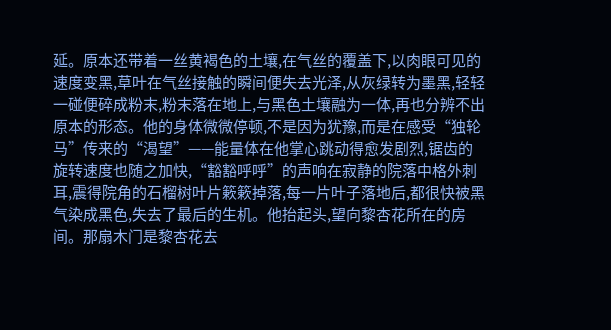延。原本还带着一丝黄褐色的土壤,在气丝的覆盖下,以肉眼可见的速度变黑,草叶在气丝接触的瞬间便失去光泽,从灰绿转为墨黑,轻轻一碰便碎成粉末,粉末落在地上,与黑色土壤融为一体,再也分辨不出原本的形态。他的身体微微停顿,不是因为犹豫,而是在感受“独轮马”传来的“渴望”——能量体在他掌心跳动得愈发剧烈,锯齿的旋转速度也随之加快,“豁豁呼呼”的声响在寂静的院落中格外刺耳,震得院角的石榴树叶片簌簌掉落,每一片叶子落地后,都很快被黑气染成黑色,失去了最后的生机。他抬起头,望向黎杏花所在的房间。那扇木门是黎杏花去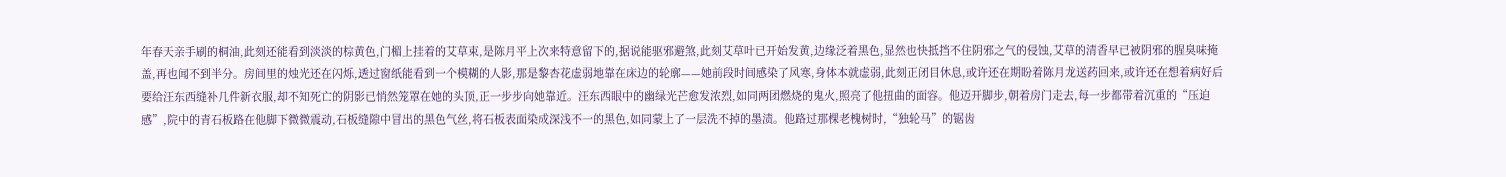年春天亲手刷的桐油,此刻还能看到淡淡的棕黄色,门楣上挂着的艾草束,是陈月平上次来特意留下的,据说能驱邪避煞,此刻艾草叶已开始发黄,边缘泛着黑色,显然也快抵挡不住阴邪之气的侵蚀,艾草的清香早已被阴邪的腥臭味掩盖,再也闻不到半分。房间里的烛光还在闪烁,透过窗纸能看到一个模糊的人影,那是黎杏花虚弱地靠在床边的轮廓——她前段时间感染了风寒,身体本就虚弱,此刻正闭目休息,或许还在期盼着陈月龙送药回来,或许还在想着病好后要给汪东西缝补几件新衣服,却不知死亡的阴影已悄然笼罩在她的头顶,正一步步向她靠近。汪东西眼中的幽绿光芒愈发浓烈,如同两团燃烧的鬼火,照亮了他扭曲的面容。他迈开脚步,朝着房门走去,每一步都带着沉重的“压迫感”,院中的青石板路在他脚下微微震动,石板缝隙中冒出的黑色气丝,将石板表面染成深浅不一的黑色,如同蒙上了一层洗不掉的墨渍。他路过那棵老槐树时,“独轮马”的锯齿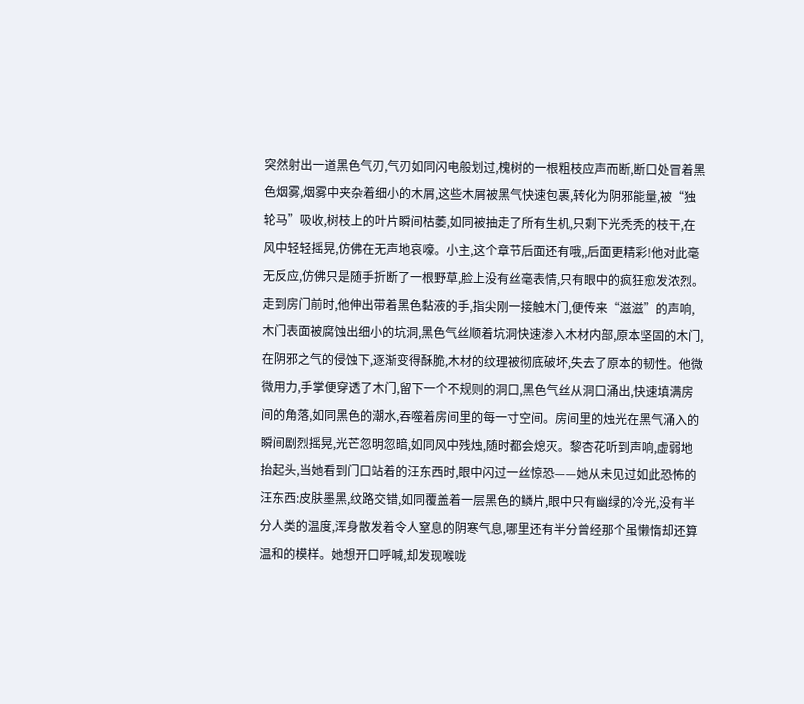突然射出一道黑色气刃,气刃如同闪电般划过,槐树的一根粗枝应声而断,断口处冒着黑色烟雾,烟雾中夹杂着细小的木屑,这些木屑被黑气快速包裹,转化为阴邪能量,被“独轮马”吸收,树枝上的叶片瞬间枯萎,如同被抽走了所有生机,只剩下光秃秃的枝干,在风中轻轻摇晃,仿佛在无声地哀嚎。小主,这个章节后面还有哦,,后面更精彩!他对此毫无反应,仿佛只是随手折断了一根野草,脸上没有丝毫表情,只有眼中的疯狂愈发浓烈。走到房门前时,他伸出带着黑色黏液的手,指尖刚一接触木门,便传来“滋滋”的声响,木门表面被腐蚀出细小的坑洞,黑色气丝顺着坑洞快速渗入木材内部,原本坚固的木门,在阴邪之气的侵蚀下,逐渐变得酥脆,木材的纹理被彻底破坏,失去了原本的韧性。他微微用力,手掌便穿透了木门,留下一个不规则的洞口,黑色气丝从洞口涌出,快速填满房间的角落,如同黑色的潮水,吞噬着房间里的每一寸空间。房间里的烛光在黑气涌入的瞬间剧烈摇晃,光芒忽明忽暗,如同风中残烛,随时都会熄灭。黎杏花听到声响,虚弱地抬起头,当她看到门口站着的汪东西时,眼中闪过一丝惊恐——她从未见过如此恐怖的汪东西:皮肤墨黑,纹路交错,如同覆盖着一层黑色的鳞片,眼中只有幽绿的冷光,没有半分人类的温度,浑身散发着令人窒息的阴寒气息,哪里还有半分曾经那个虽懒惰却还算温和的模样。她想开口呼喊,却发现喉咙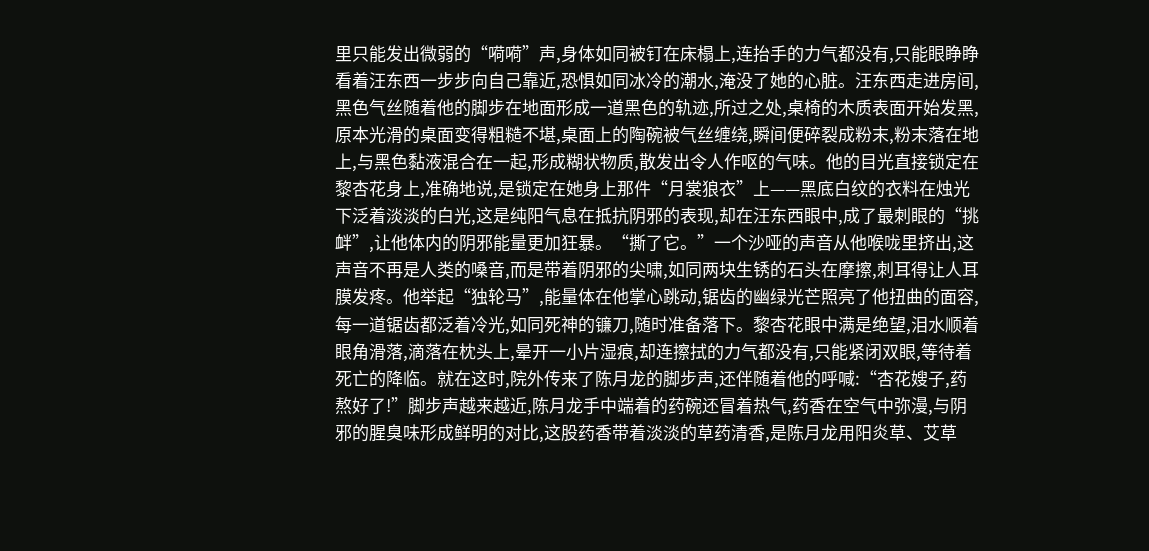里只能发出微弱的“嗬嗬”声,身体如同被钉在床榻上,连抬手的力气都没有,只能眼睁睁看着汪东西一步步向自己靠近,恐惧如同冰冷的潮水,淹没了她的心脏。汪东西走进房间,黑色气丝随着他的脚步在地面形成一道黑色的轨迹,所过之处,桌椅的木质表面开始发黑,原本光滑的桌面变得粗糙不堪,桌面上的陶碗被气丝缠绕,瞬间便碎裂成粉末,粉末落在地上,与黑色黏液混合在一起,形成糊状物质,散发出令人作呕的气味。他的目光直接锁定在黎杏花身上,准确地说,是锁定在她身上那件“月裳狼衣”上——黑底白纹的衣料在烛光下泛着淡淡的白光,这是纯阳气息在抵抗阴邪的表现,却在汪东西眼中,成了最刺眼的“挑衅”,让他体内的阴邪能量更加狂暴。“撕了它。”一个沙哑的声音从他喉咙里挤出,这声音不再是人类的嗓音,而是带着阴邪的尖啸,如同两块生锈的石头在摩擦,刺耳得让人耳膜发疼。他举起“独轮马”,能量体在他掌心跳动,锯齿的幽绿光芒照亮了他扭曲的面容,每一道锯齿都泛着冷光,如同死神的镰刀,随时准备落下。黎杏花眼中满是绝望,泪水顺着眼角滑落,滴落在枕头上,晕开一小片湿痕,却连擦拭的力气都没有,只能紧闭双眼,等待着死亡的降临。就在这时,院外传来了陈月龙的脚步声,还伴随着他的呼喊:“杏花嫂子,药熬好了!”脚步声越来越近,陈月龙手中端着的药碗还冒着热气,药香在空气中弥漫,与阴邪的腥臭味形成鲜明的对比,这股药香带着淡淡的草药清香,是陈月龙用阳炎草、艾草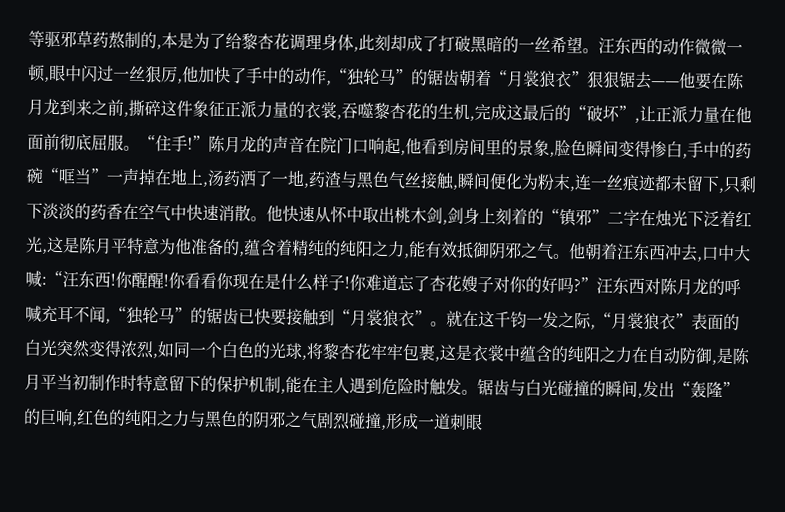等驱邪草药熬制的,本是为了给黎杏花调理身体,此刻却成了打破黑暗的一丝希望。汪东西的动作微微一顿,眼中闪过一丝狠厉,他加快了手中的动作,“独轮马”的锯齿朝着“月裳狼衣”狠狠锯去——他要在陈月龙到来之前,撕碎这件象征正派力量的衣裳,吞噬黎杏花的生机,完成这最后的“破坏”,让正派力量在他面前彻底屈服。“住手!”陈月龙的声音在院门口响起,他看到房间里的景象,脸色瞬间变得惨白,手中的药碗“哐当”一声掉在地上,汤药洒了一地,药渣与黑色气丝接触,瞬间便化为粉末,连一丝痕迹都未留下,只剩下淡淡的药香在空气中快速消散。他快速从怀中取出桃木剑,剑身上刻着的“镇邪”二字在烛光下泛着红光,这是陈月平特意为他准备的,蕴含着精纯的纯阳之力,能有效抵御阴邪之气。他朝着汪东西冲去,口中大喊:“汪东西!你醒醒!你看看你现在是什么样子!你难道忘了杏花嫂子对你的好吗?”汪东西对陈月龙的呼喊充耳不闻,“独轮马”的锯齿已快要接触到“月裳狼衣”。就在这千钧一发之际,“月裳狼衣”表面的白光突然变得浓烈,如同一个白色的光球,将黎杏花牢牢包裹,这是衣裳中蕴含的纯阳之力在自动防御,是陈月平当初制作时特意留下的保护机制,能在主人遇到危险时触发。锯齿与白光碰撞的瞬间,发出“轰隆”的巨响,红色的纯阳之力与黑色的阴邪之气剧烈碰撞,形成一道刺眼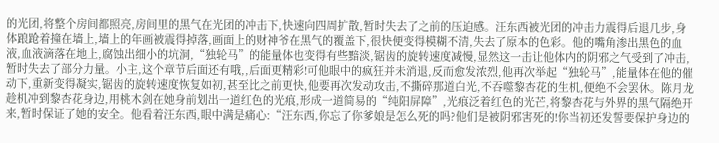的光团,将整个房间都照亮,房间里的黑气在光团的冲击下,快速向四周扩散,暂时失去了之前的压迫感。汪东西被光团的冲击力震得后退几步,身体踉跄着撞在墙上,墙上的年画被震得掉落,画面上的财神爷在黑气的覆盖下,很快便变得模糊不清,失去了原本的色彩。他的嘴角渗出黑色的血液,血液滴落在地上,腐蚀出细小的坑洞,“独轮马”的能量体也变得有些黯淡,锯齿的旋转速度减慢,显然这一击让他体内的阴邪之气受到了冲击,暂时失去了部分力量。小主,这个章节后面还有哦,,后面更精彩!可他眼中的疯狂并未消退,反而愈发浓烈,他再次举起“独轮马”,能量体在他的催动下,重新变得凝实,锯齿的旋转速度恢复如初,甚至比之前更快,他要再次发动攻击,不撕碎那道白光,不吞噬黎杏花的生机,便绝不会罢休。陈月龙趁机冲到黎杏花身边,用桃木剑在她身前划出一道红色的光痕,形成一道简易的“纯阳屏障”,光痕泛着红色的光芒,将黎杏花与外界的黑气隔绝开来,暂时保证了她的安全。他看着汪东西,眼中满是痛心:“汪东西,你忘了你爹娘是怎么死的吗?他们是被阴邪害死的!你当初还发誓要保护身边的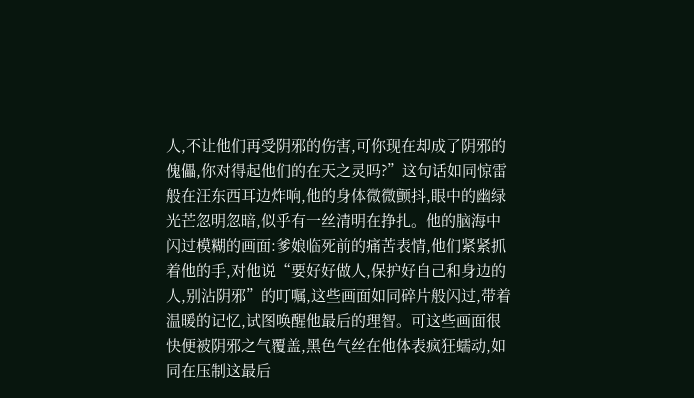人,不让他们再受阴邪的伤害,可你现在却成了阴邪的傀儡,你对得起他们的在天之灵吗?”这句话如同惊雷般在汪东西耳边炸响,他的身体微微颤抖,眼中的幽绿光芒忽明忽暗,似乎有一丝清明在挣扎。他的脑海中闪过模糊的画面:爹娘临死前的痛苦表情,他们紧紧抓着他的手,对他说“要好好做人,保护好自己和身边的人,别沾阴邪”的叮嘱,这些画面如同碎片般闪过,带着温暖的记忆,试图唤醒他最后的理智。可这些画面很快便被阴邪之气覆盖,黑色气丝在他体表疯狂蠕动,如同在压制这最后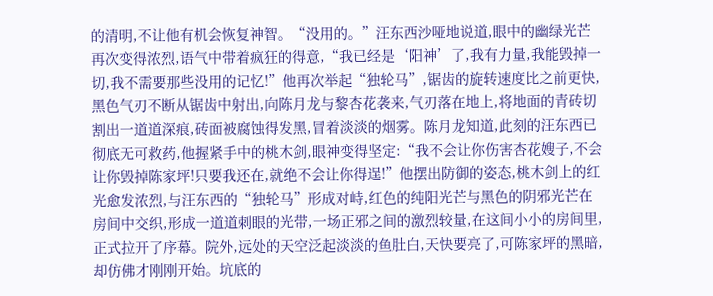的清明,不让他有机会恢复神智。“没用的。”汪东西沙哑地说道,眼中的幽绿光芒再次变得浓烈,语气中带着疯狂的得意,“我已经是‘阳神’了,我有力量,我能毁掉一切,我不需要那些没用的记忆!”他再次举起“独轮马”,锯齿的旋转速度比之前更快,黑色气刃不断从锯齿中射出,向陈月龙与黎杏花袭来,气刃落在地上,将地面的青砖切割出一道道深痕,砖面被腐蚀得发黑,冒着淡淡的烟雾。陈月龙知道,此刻的汪东西已彻底无可救药,他握紧手中的桃木剑,眼神变得坚定:“我不会让你伤害杏花嫂子,不会让你毁掉陈家坪!只要我还在,就绝不会让你得逞!”他摆出防御的姿态,桃木剑上的红光愈发浓烈,与汪东西的“独轮马”形成对峙,红色的纯阳光芒与黑色的阴邪光芒在房间中交织,形成一道道刺眼的光带,一场正邪之间的激烈较量,在这间小小的房间里,正式拉开了序幕。院外,远处的天空泛起淡淡的鱼肚白,天快要亮了,可陈家坪的黑暗,却仿佛才刚刚开始。坑底的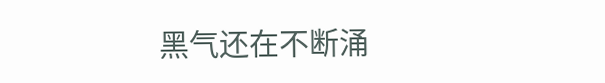黑气还在不断涌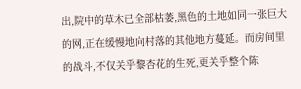出,院中的草木已全部枯萎,黑色的土地如同一张巨大的网,正在缓慢地向村落的其他地方蔓延。而房间里的战斗,不仅关乎黎杏花的生死,更关乎整个陈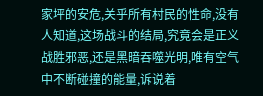家坪的安危,关乎所有村民的性命,没有人知道,这场战斗的结局,究竟会是正义战胜邪恶,还是黑暗吞噬光明,唯有空气中不断碰撞的能量,诉说着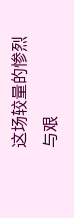这场较量的惨烈与艰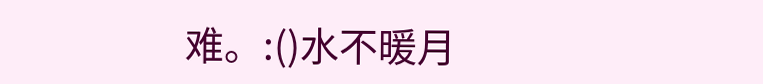难。:()水不暖月